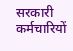सरकारी कर्मचारियों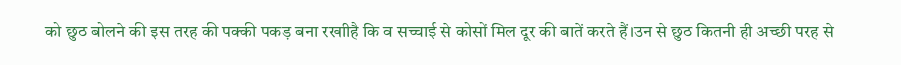को छुठ बोलने की इस तरह की पक्की पकड़ बना रखाीहै कि व सच्चाई से कोसों मिल दूर की बातें करते हैं।उन से छुठ कितनी ही अच्छी परह से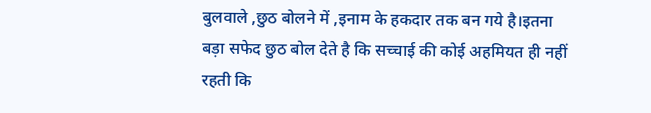बुलवाले ,छुठ बोलने में ,इनाम के हकदार तक बन गये है।इतना बड़ा सफेद छुठ बोल देते है कि सच्चाई की कोई अहमियत ही नहीं रहती कि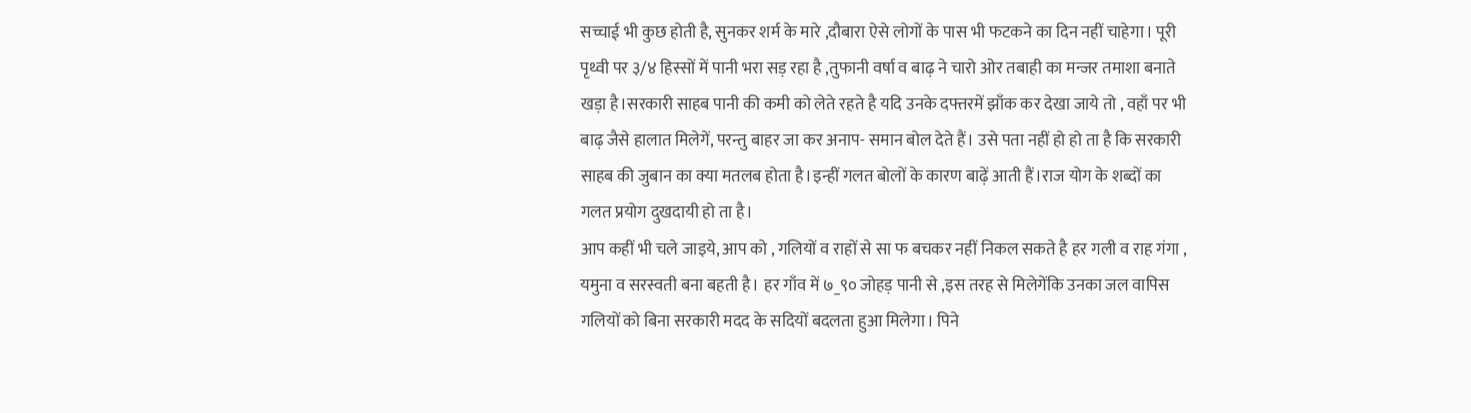सच्चाई भी कुछ होती है, सुनकर शर्म के मारे ,दौबारा ऐसे लोगों के पास भी फटकने का दिन नहीं चाहेगा। पूरी पृथ्वी पर ३/४ हिस्सों में पानी भरा सड़ रहा है ,तुफानी वर्षा व बाढ़ ने चारो ओर तबाही का मन्जर तमाशा बनाते खड़ा है।सरकारी साहब पानी की कमी को लेते रहते है यदि उनके दफ्तरमें झाँक कर देखा जाये तो , वहाँ पर भी बाढ़ जैसे हालात मिलेगें, परन्तु बाहर जा कर अनाप- समान बोल देते हैं। उसे पता नहीं हो हो ता है कि सरकारी साहब की जुबान का क्या मतलब होता है।इन्हीं गलत बोलों के कारण बाढ़ें आती हैं।राज योग के शब्दों का गलत प्रयोग दुखदायी हो ता है।
आप कहीं भी चले जाइये, आप को , गलियों व राहों से सा फ बचकर नहीं निकल सकते है हर गली व राह गंगा , यमुना व सरस्वती बना बहती है। हर गाँव में ७_९० जोहड़ पानी से ,इस तरह से मिलेगेंकि उनका जल वापिस गलियों को बिना सरकारी मदद के सदियों बदलता हुआ मिलेगा। पिने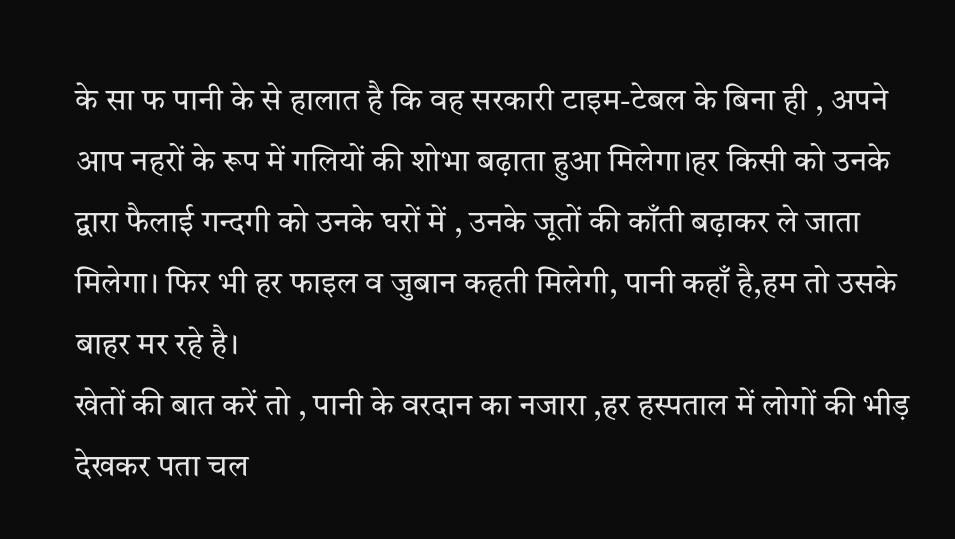के सा फ पानी के से हालात है कि वह सरकारी टाइम-टेबल के बिना ही , अपने आप नहरों के रूप में गलियों की शोभा बढ़ाता हुआ मिलेगा।हर किसी को उनके द्वारा फैलाई गन्दगी को उनके घरों में , उनके जूतों की काँती बढ़ाकर ले जाता मिलेगा। फिर भी हर फाइल व जुबान कहती मिलेगी, पानी कहाँ है,हम तो उसके बाहर मर रहे है।
खेतों की बात करें तो , पानी के वरदान का नजारा ,हर हस्पताल में लोगों की भीड़ देखकर पता चल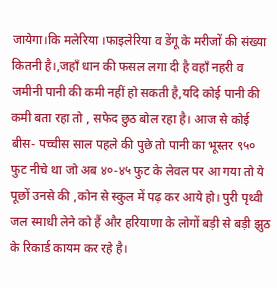जायेगा।कि मलेरिया ।फाइलेरिया व डेंगू के मरीजों की संख्या कितनी है।,जहाँ धान की फसल लगा दी है वहाँ नहरी व जमीनी पानी की कमी नहीं हो सकती है,यदि कोई पानी की कमी बता रहा तो , सफेद छुठ बोल रहा है। आज से कोई बीस- पच्चीस साल पहले की पुछे तो पानी का भूस्तर ९५० फुट नीचे था जो अब ४०-४५ फुट के लेवल पर आ गया तो ये पूछों उनसे की ,कोन से स्कुल में पढ़ कर आये हो। पुरी पृथ्वी जल स्माधी लेने को हैं और हरियाणा के लोगों बड़ी से बड़ी झुठ के रिकार्ड कायम कर रहे है।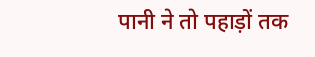पानी ने तो पहाड़ों तक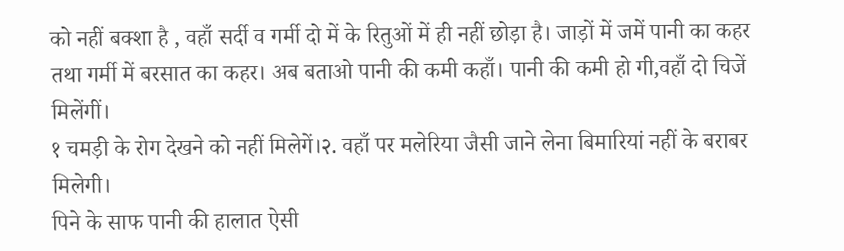को नहीं बक्शा है , वहाँ सर्दी व गर्मी दो में के रितुओं में ही नहीं छोड़ा है। जाड़ों में जमें पानी का कहर तथा गर्मी में बरसात का कहर। अब बताओ पानी की कमी कहाँ। पानी की कमी हो गी,वहाँ दो चिजें मिलेंगीं।
१ चमड़ी के रोग देखने को नहीं मिलेगें।२. वहाँ पर मलेरिया जैसी जाने लेना बिमारियां नहीं के बराबर मिलेगी।
पिने के साफ पानी की हालात ऐसी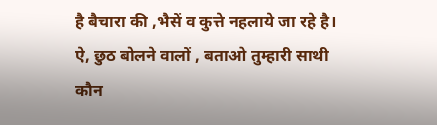है बैचारा की ,भैसें व कुत्ते नहलाये जा रहे है। ऐ, छुठ बोलने वालों , बताओ तुम्हारी साथी कौन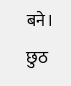बने। छुठ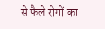से फैले रोगों का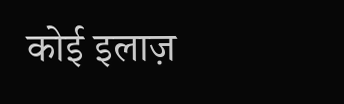कोई इलाज़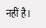नहीं है।